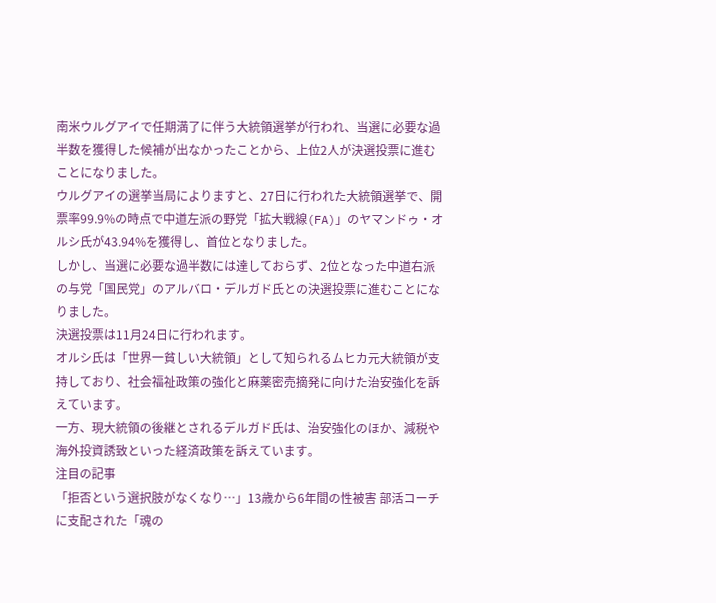南米ウルグアイで任期満了に伴う大統領選挙が行われ、当選に必要な過半数を獲得した候補が出なかったことから、上位2人が決選投票に進むことになりました。
ウルグアイの選挙当局によりますと、27日に行われた大統領選挙で、開票率99.9%の時点で中道左派の野党「拡大戦線(FA)」のヤマンドゥ・オルシ氏が43.94%を獲得し、首位となりました。
しかし、当選に必要な過半数には達しておらず、2位となった中道右派の与党「国民党」のアルバロ・デルガド氏との決選投票に進むことになりました。
決選投票は11月24日に行われます。
オルシ氏は「世界一貧しい大統領」として知られるムヒカ元大統領が支持しており、社会福祉政策の強化と麻薬密売摘発に向けた治安強化を訴えています。
一方、現大統領の後継とされるデルガド氏は、治安強化のほか、減税や海外投資誘致といった経済政策を訴えています。
注目の記事
「拒否という選択肢がなくなり…」13歳から6年間の性被害 部活コーチに支配された「魂の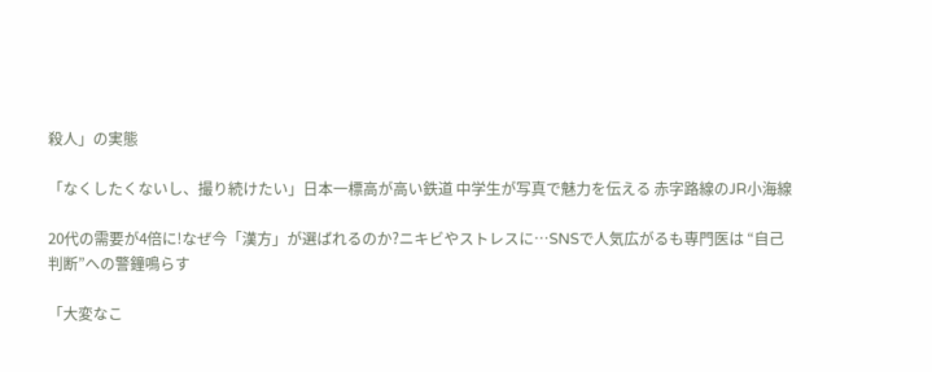殺人」の実態

「なくしたくないし、撮り続けたい」日本一標高が高い鉄道 中学生が写真で魅力を伝える 赤字路線のJR小海線

20代の需要が4倍に!なぜ今「漢方」が選ばれるのか?ニキビやストレスに…SNSで人気広がるも専門医は “自己判断”への警鐘鳴らす

「大変なこ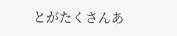とがたくさんあ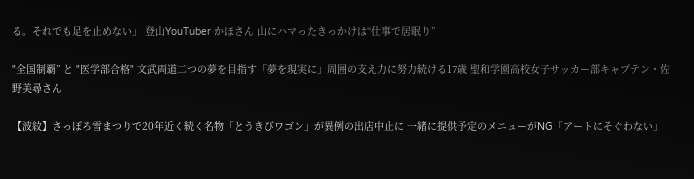る。それでも足を止めない」 登山YouTuber かほさん 山にハマったきっかけは“仕事で居眠り”

"全国制覇” と "医学部合格" 文武両道二つの夢を目指す「夢を現実に」周囲の支え力に努力続ける17歳 聖和学園高校女子サッカー部キャプテン・佐野美尋さん

【波紋】さっぽろ雪まつりで20年近く続く名物「とうきびワゴン」が異例の出店中止に 一緒に提供予定のメニューがNG「アートにそぐわない」